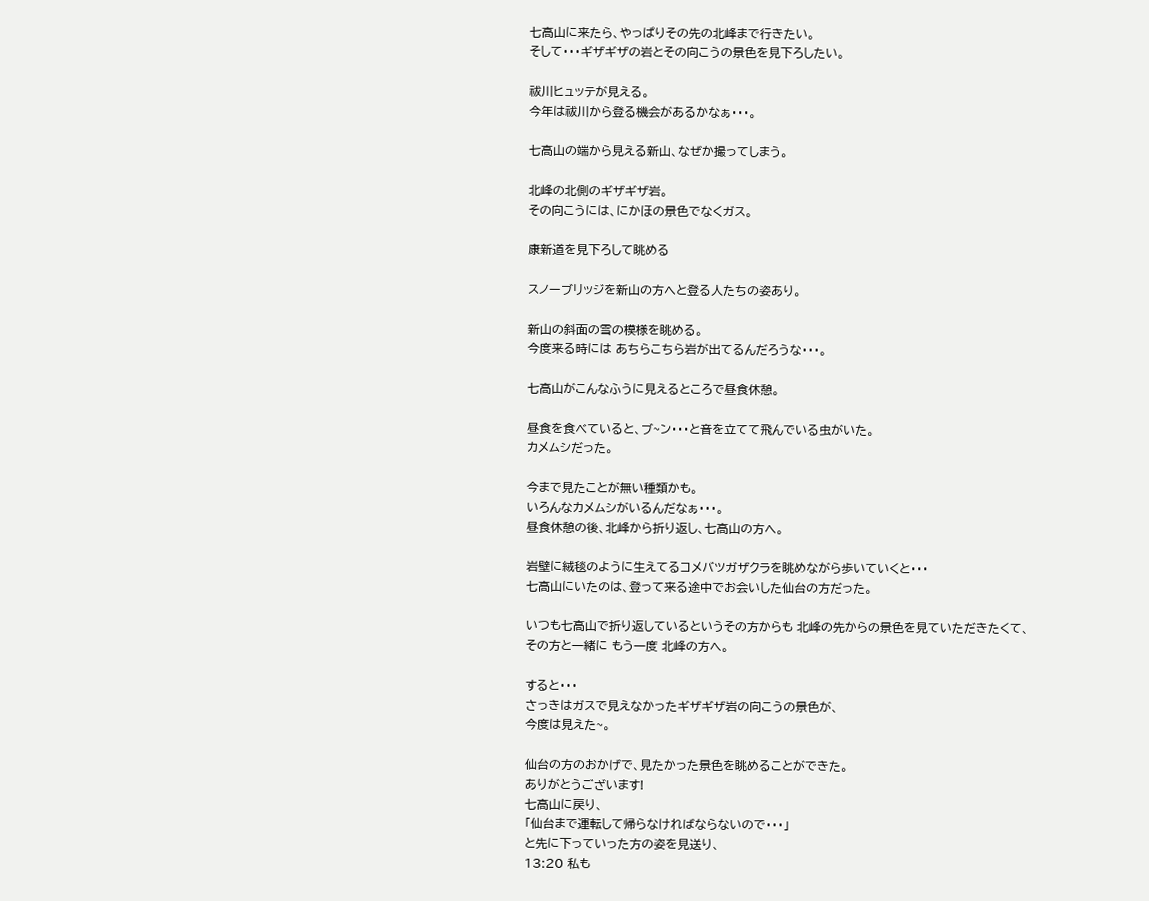七高山に来たら、やっぱりその先の北峰まで行きたい。
そして・・・ギザギザの岩とその向こうの景色を見下ろしたい。

祓川ヒュッテが見える。
今年は祓川から登る機会があるかなぁ・・・。

七高山の端から見える新山、なぜか撮ってしまう。

北峰の北側のギザギザ岩。
その向こうには、にかほの景色でなくガス。

康新道を見下ろして眺める

スノーブリッジを新山の方へと登る人たちの姿あり。

新山の斜面の雪の模様を眺める。
今度来る時には あちらこちら岩が出てるんだろうな・・・。

七高山がこんなふうに見えるところで昼食休憩。

昼食を食べていると、ブ~ン・・・と音を立てて飛んでいる虫がいた。
カメムシだった。

今まで見たことが無い種類かも。
いろんなカメムシがいるんだなぁ・・・。
昼食休憩の後、北峰から折り返し、七高山の方へ。

岩壁に絨毯のように生えてるコメバツガザクラを眺めながら歩いていくと・・・
七高山にいたのは、登って来る途中でお会いした仙台の方だった。

いつも七高山で折り返しているというその方からも 北峰の先からの景色を見ていただきたくて、
その方と一緒に もう一度 北峰の方へ。

すると・・・
さっきはガスで見えなかったギザギザ岩の向こうの景色が、
今度は見えた~。

仙台の方のおかげで、見たかった景色を眺めることができた。
ありがとうございます!
七高山に戻り、
「仙台まで運転して帰らなければならないので・・・」
と先に下っていった方の姿を見送り、
13:20 私も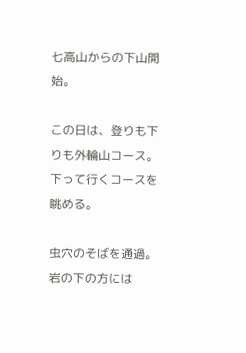七高山からの下山開始。

この日は、登りも下りも外輪山コース。
下って行くコースを眺める。

虫穴のそばを通過。
岩の下の方には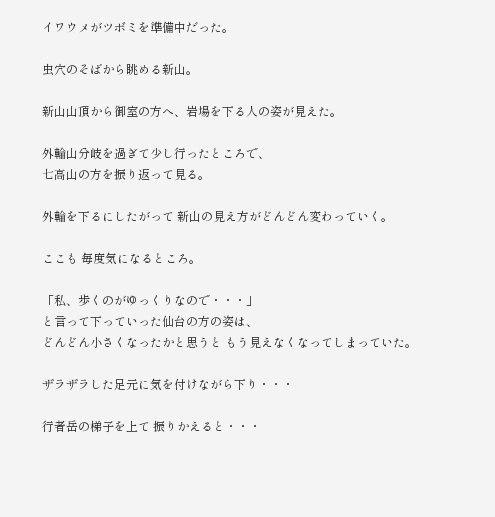イワウメがツボミを準備中だった。

虫穴のそばから眺める新山。

新山山頂から御室の方へ、岩場を下る人の姿が見えた。

外輪山分岐を過ぎて少し行ったところで、
七高山の方を振り返って見る。

外輪を下るにしたがって 新山の見え方がどんどん変わっていく。

ここも 毎度気になるところ。

「私、歩くのがゆっくりなので・・・」
と言って下っていった仙台の方の姿は、
どんどん小さくなったかと思うと もう見えなくなってしまっていた。

ザラザラした足元に気を付けながら下り・・・

行者岳の梯子を上て 振りかえると・・・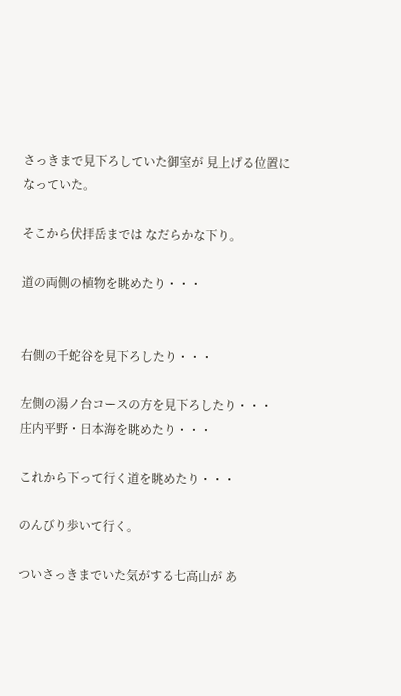さっきまで見下ろしていた御室が 見上げる位置になっていた。

そこから伏拝岳までは なだらかな下り。

道の両側の植物を眺めたり・・・


右側の千蛇谷を見下ろしたり・・・

左側の湯ノ台コースの方を見下ろしたり・・・
庄内平野・日本海を眺めたり・・・

これから下って行く道を眺めたり・・・

のんびり歩いて行く。

ついさっきまでいた気がする七高山が あ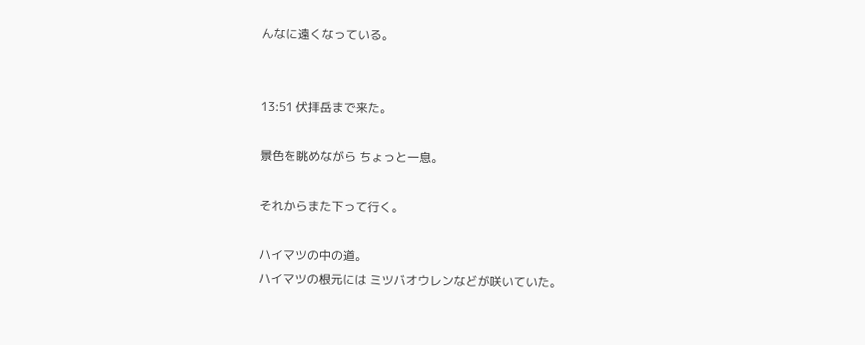んなに遠くなっている。


13:51 伏拝岳まで来た。

景色を眺めながら ちょっと一息。

それからまた下って行く。

ハイマツの中の道。
ハイマツの根元には ミツバオウレンなどが咲いていた。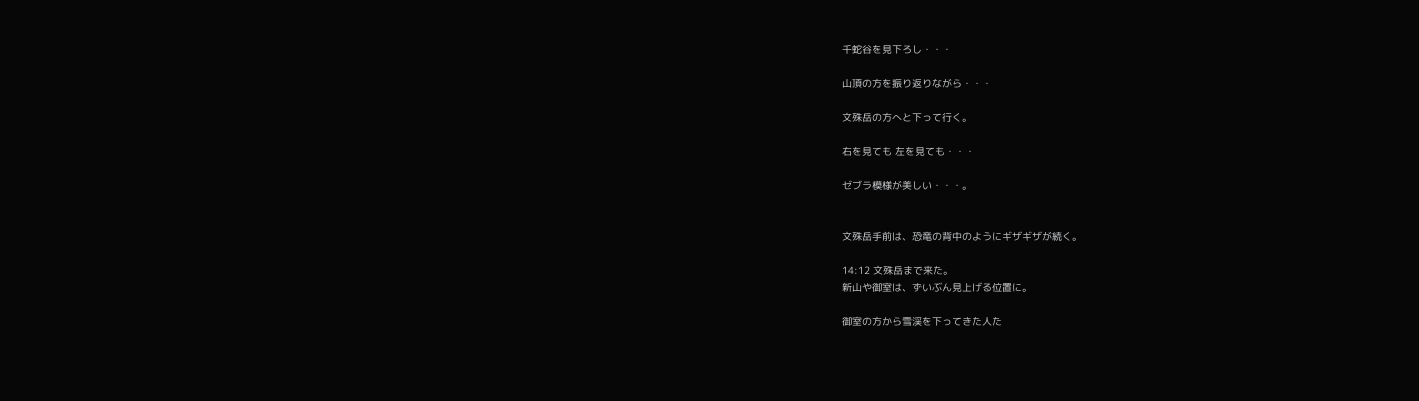千蛇谷を見下ろし・・・

山頂の方を振り返りながら・・・

文殊岳の方へと下って行く。

右を見ても 左を見ても・・・

ゼブラ模様が美しい・・・。


文殊岳手前は、恐竜の背中のようにギザギザが続く。

14:12 文殊岳まで来た。
新山や御室は、ずいぶん見上げる位置に。

御室の方から雪渓を下ってきた人た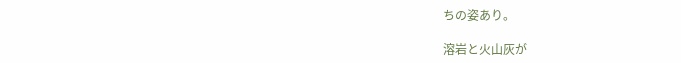ちの姿あり。

溶岩と火山灰が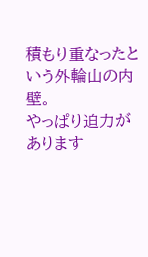積もり重なったという外輪山の内壁。
やっぱり迫力があります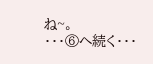ね~。
・・・⑥へ続く・・・